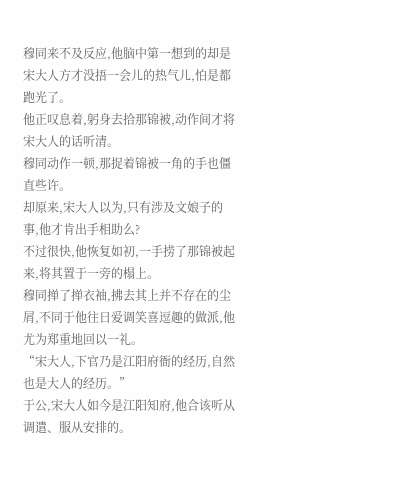穆同来不及反应,他脑中第一想到的却是宋大人方才没捂一会儿的热气儿,怕是都跑光了。
他正叹息着,躬身去拾那锦被,动作间才将宋大人的话听清。
穆同动作一顿,那捉着锦被一角的手也僵直些许。
却原来,宋大人以为,只有涉及文娘子的事,他才肯出手相助么?
不过很快,他恢复如初,一手捞了那锦被起来,将其置于一旁的榻上。
穆同掸了掸衣袖,拂去其上并不存在的尘屑,不同于他往日爱调笑喜逗趣的做派,他尤为郑重地回以一礼。
“宋大人,下官乃是江阳府衙的经历,自然也是大人的经历。”
于公,宋大人如今是江阳知府,他合该听从调遣、服从安排的。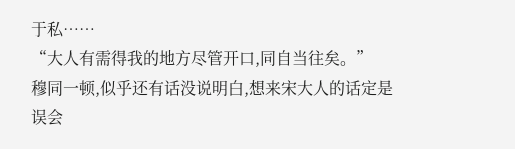于私……
“大人有需得我的地方尽管开口,同自当往矣。”
穆同一顿,似乎还有话没说明白,想来宋大人的话定是误会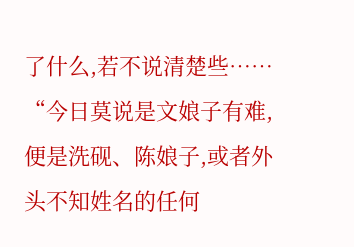了什么,若不说清楚些……
“今日莫说是文娘子有难,便是洗砚、陈娘子,或者外头不知姓名的任何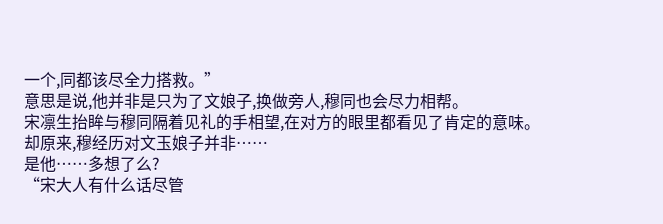一个,同都该尽全力搭救。”
意思是说,他并非是只为了文娘子,换做旁人,穆同也会尽力相帮。
宋凛生抬眸与穆同隔着见礼的手相望,在对方的眼里都看见了肯定的意味。
却原来,穆经历对文玉娘子并非……
是他……多想了么?
“宋大人有什么话尽管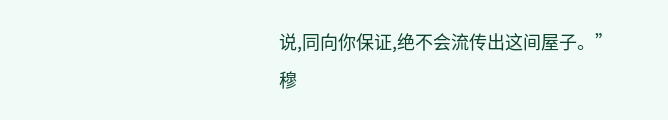说,同向你保证,绝不会流传出这间屋子。”
穆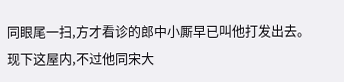同眼尾一扫,方才看诊的郎中小厮早已叫他打发出去。
现下这屋内,不过他同宋大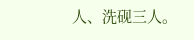人、洗砚三人。